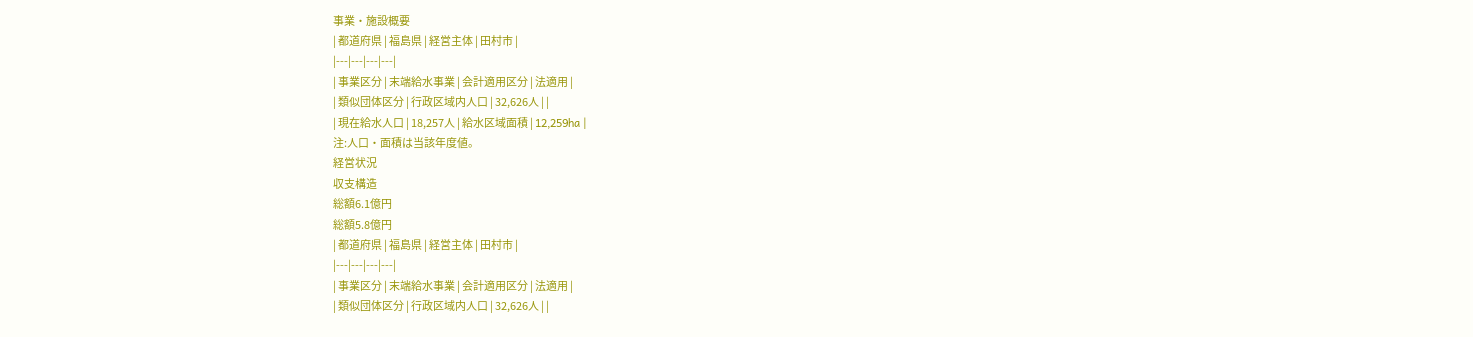事業・施設概要
| 都道府県 | 福島県 | 経営主体 | 田村市 |
|---|---|---|---|
| 事業区分 | 末端給水事業 | 会計適用区分 | 法適用 |
| 類似団体区分 | 行政区域内人口 | 32,626人 | |
| 現在給水人口 | 18,257人 | 給水区域面積 | 12,259ha |
注:人口・面積は当該年度値。
経営状況
収支構造
総額6.1億円
総額5.8億円
| 都道府県 | 福島県 | 経営主体 | 田村市 |
|---|---|---|---|
| 事業区分 | 末端給水事業 | 会計適用区分 | 法適用 |
| 類似団体区分 | 行政区域内人口 | 32,626人 | |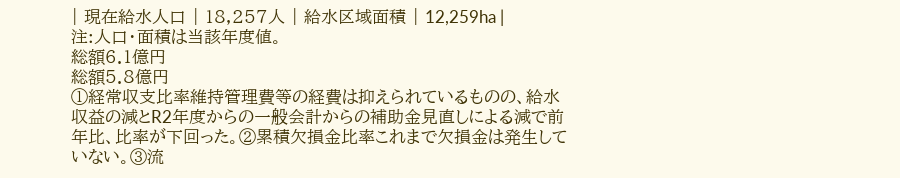| 現在給水人口 | 18,257人 | 給水区域面積 | 12,259ha |
注:人口・面積は当該年度値。
総額6.1億円
総額5.8億円
①経常収支比率維持管理費等の経費は抑えられているものの、給水収益の減とR2年度からの一般会計からの補助金見直しによる減で前年比、比率が下回った。②累積欠損金比率これまで欠損金は発生していない。③流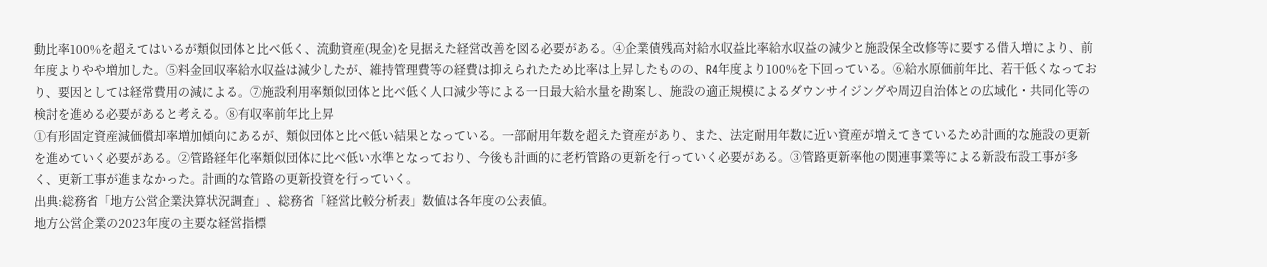動比率100%を超えてはいるが類似団体と比べ低く、流動資産(現金)を見据えた経営改善を図る必要がある。④企業債残高対給水収益比率給水収益の減少と施設保全改修等に要する借入増により、前年度よりやや増加した。⑤料金回収率給水収益は減少したが、維持管理費等の経費は抑えられたため比率は上昇したものの、R4年度より100%を下回っている。⑥給水原価前年比、若干低くなっており、要因としては経常費用の減による。⑦施設利用率類似団体と比べ低く人口減少等による一日最大給水量を勘案し、施設の適正規模によるダウンサイジングや周辺自治体との広域化・共同化等の検討を進める必要があると考える。⑧有収率前年比上昇
①有形固定資産減価償却率増加傾向にあるが、類似団体と比べ低い結果となっている。一部耐用年数を超えた資産があり、また、法定耐用年数に近い資産が増えてきているため計画的な施設の更新を進めていく必要がある。②管路経年化率類似団体に比べ低い水準となっており、今後も計画的に老朽管路の更新を行っていく必要がある。③管路更新率他の関連事業等による新設布設工事が多く、更新工事が進まなかった。計画的な管路の更新投資を行っていく。
出典:総務省「地方公営企業決算状況調査」、総務省「経営比較分析表」数値は各年度の公表値。
地方公営企業の2023年度の主要な経営指標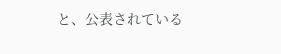と、公表されている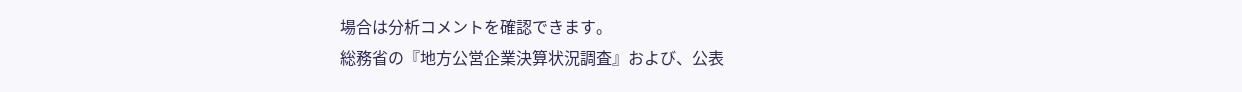場合は分析コメントを確認できます。
総務省の『地方公営企業決算状況調査』および、公表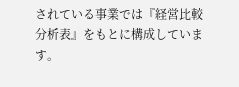されている事業では『経営比較分析表』をもとに構成しています。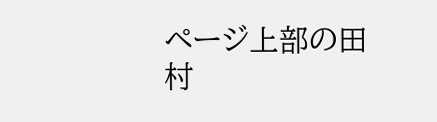ページ上部の田村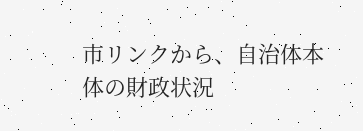市リンクから、自治体本体の財政状況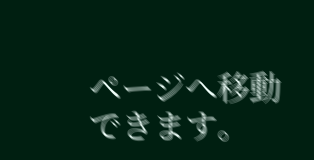ページへ移動できます。